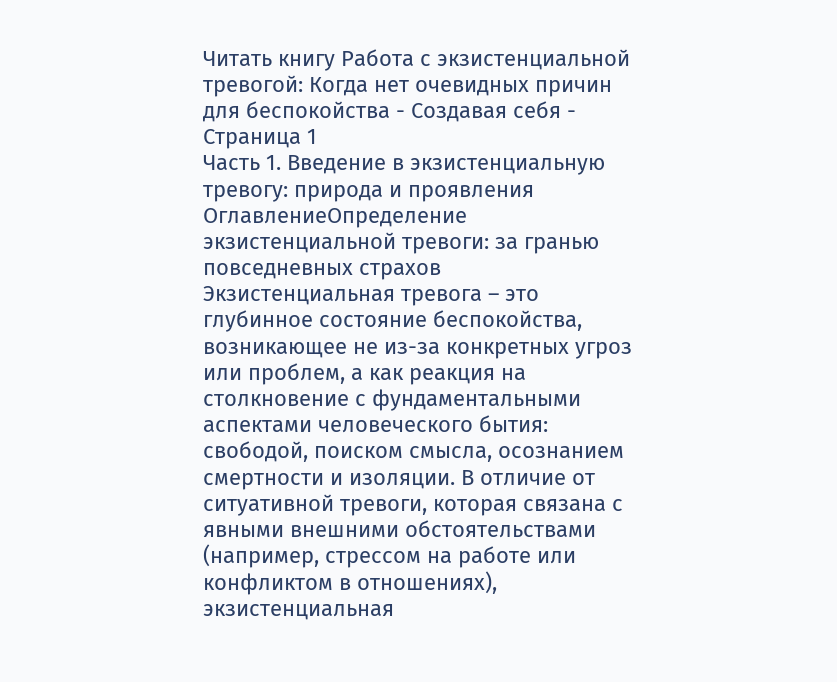Читать книгу Работа с экзистенциальной тревогой: Когда нет очевидных причин для беспокойства - Создавая себя - Страница 1
Часть 1. Введение в экзистенциальную тревогу: природа и проявления
ОглавлениеОпределение экзистенциальной тревоги: за гранью повседневных страхов
Экзистенциальная тревога – это глубинное состояние беспокойства, возникающее не из-за конкретных угроз или проблем, а как реакция на столкновение с фундаментальными аспектами человеческого бытия: свободой, поиском смысла, осознанием смертности и изоляции. В отличие от ситуативной тревоги, которая связана с явными внешними обстоятельствами (например, стрессом на работе или конфликтом в отношениях), экзистенциальная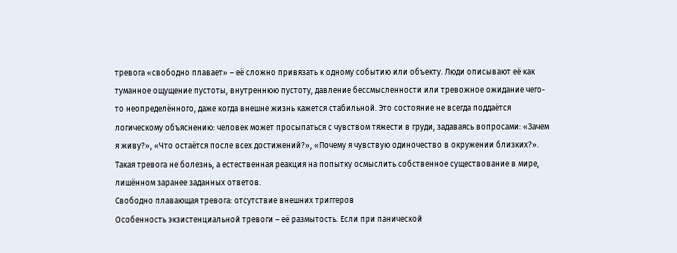тревога «свободно плавает» – её сложно привязать к одному событию или объекту. Люди описывают её как туманное ощущение пустоты, внутреннюю пустоту, давление бессмысленности или тревожное ожидание чего-то неопределённого, даже когда внешне жизнь кажется стабильной. Это состояние не всегда поддаётся логическому объяснению: человек может просыпаться с чувством тяжести в груди, задаваясь вопросами: «Зачем я живу?», «Что остаётся после всех достижений?», «Почему я чувствую одиночество в окружении близких?». Такая тревога не болезнь, а естественная реакция на попытку осмыслить собственное существование в мире, лишённом заранее заданных ответов.
Свободно плавающая тревога: отсутствие внешних триггеров
Особенность экзистенциальной тревоги – её размытость. Если при панической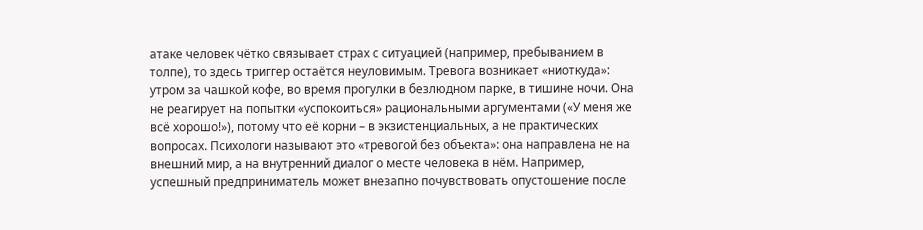атаке человек чётко связывает страх с ситуацией (например, пребыванием в толпе), то здесь триггер остаётся неуловимым. Тревога возникает «ниоткуда»: утром за чашкой кофе, во время прогулки в безлюдном парке, в тишине ночи. Она не реагирует на попытки «успокоиться» рациональными аргументами («У меня же всё хорошо!»), потому что её корни – в экзистенциальных, а не практических вопросах. Психологи называют это «тревогой без объекта»: она направлена не на внешний мир, а на внутренний диалог о месте человека в нём. Например, успешный предприниматель может внезапно почувствовать опустошение после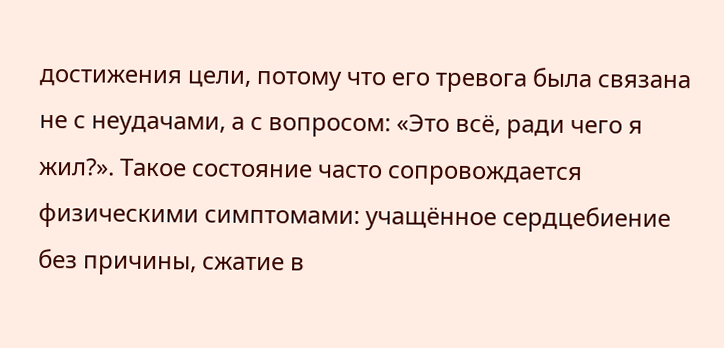достижения цели, потому что его тревога была связана не с неудачами, а с вопросом: «Это всё, ради чего я жил?». Такое состояние часто сопровождается физическими симптомами: учащённое сердцебиение без причины, сжатие в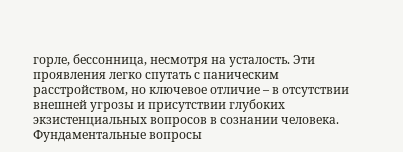горле, бессонница, несмотря на усталость. Эти проявления легко спутать с паническим расстройством, но ключевое отличие – в отсутствии внешней угрозы и присутствии глубоких экзистенциальных вопросов в сознании человека.
Фундаментальные вопросы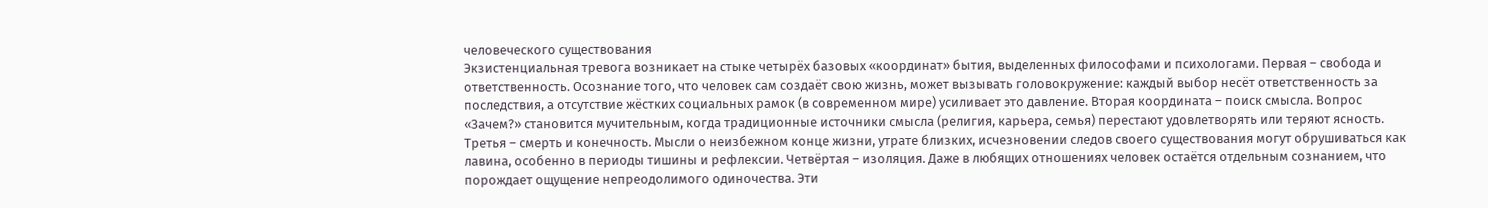человеческого существования
Экзистенциальная тревога возникает на стыке четырёх базовых «координат» бытия, выделенных философами и психологами. Первая – свобода и ответственность. Осознание того, что человек сам создаёт свою жизнь, может вызывать головокружение: каждый выбор несёт ответственность за последствия, а отсутствие жёстких социальных рамок (в современном мире) усиливает это давление. Вторая координата – поиск смысла. Вопрос «Зачем?» становится мучительным, когда традиционные источники смысла (религия, карьера, семья) перестают удовлетворять или теряют ясность. Третья – смерть и конечность. Мысли о неизбежном конце жизни, утрате близких, исчезновении следов своего существования могут обрушиваться как лавина, особенно в периоды тишины и рефлексии. Четвёртая – изоляция. Даже в любящих отношениях человек остаётся отдельным сознанием, что порождает ощущение непреодолимого одиночества. Эти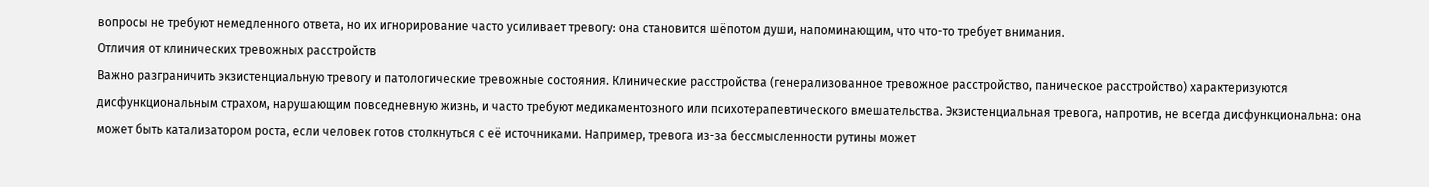вопросы не требуют немедленного ответа, но их игнорирование часто усиливает тревогу: она становится шёпотом души, напоминающим, что что-то требует внимания.
Отличия от клинических тревожных расстройств
Важно разграничить экзистенциальную тревогу и патологические тревожные состояния. Клинические расстройства (генерализованное тревожное расстройство, паническое расстройство) характеризуются дисфункциональным страхом, нарушающим повседневную жизнь, и часто требуют медикаментозного или психотерапевтического вмешательства. Экзистенциальная тревога, напротив, не всегда дисфункциональна: она может быть катализатором роста, если человек готов столкнуться с её источниками. Например, тревога из-за бессмысленности рутины может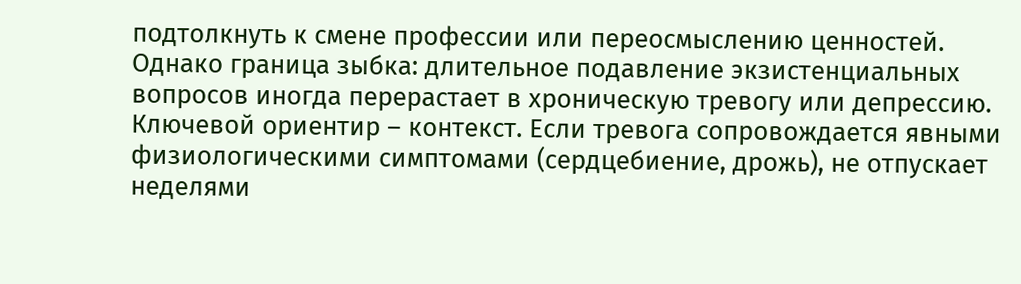подтолкнуть к смене профессии или переосмыслению ценностей. Однако граница зыбка: длительное подавление экзистенциальных вопросов иногда перерастает в хроническую тревогу или депрессию. Ключевой ориентир – контекст. Если тревога сопровождается явными физиологическими симптомами (сердцебиение, дрожь), не отпускает неделями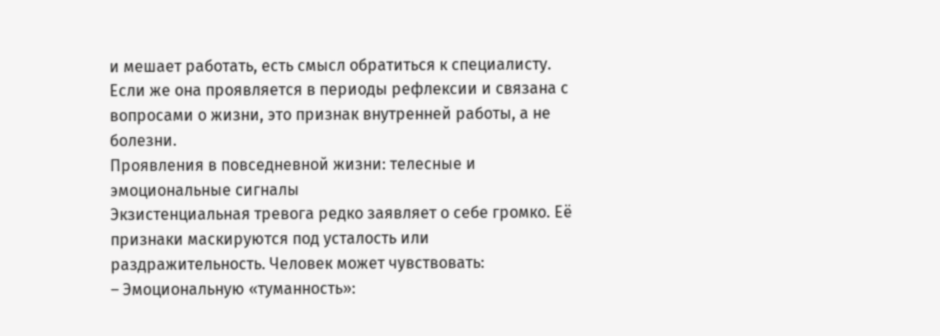и мешает работать, есть смысл обратиться к специалисту. Если же она проявляется в периоды рефлексии и связана с вопросами о жизни, это признак внутренней работы, а не болезни.
Проявления в повседневной жизни: телесные и эмоциональные сигналы
Экзистенциальная тревога редко заявляет о себе громко. Её признаки маскируются под усталость или раздражительность. Человек может чувствовать:
– Эмоциональную «туманность»: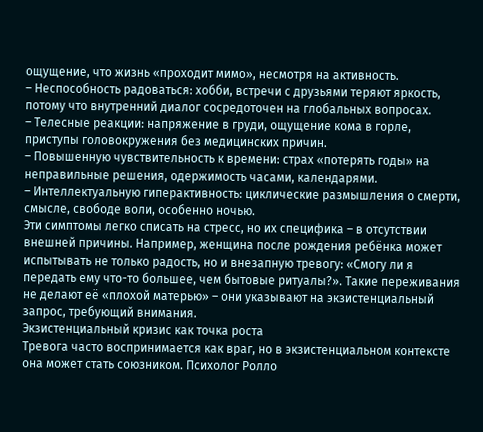ощущение, что жизнь «проходит мимо», несмотря на активность.
– Неспособность радоваться: хобби, встречи с друзьями теряют яркость, потому что внутренний диалог сосредоточен на глобальных вопросах.
– Телесные реакции: напряжение в груди, ощущение кома в горле, приступы головокружения без медицинских причин.
– Повышенную чувствительность к времени: страх «потерять годы» на неправильные решения, одержимость часами, календарями.
– Интеллектуальную гиперактивность: циклические размышления о смерти, смысле, свободе воли, особенно ночью.
Эти симптомы легко списать на стресс, но их специфика – в отсутствии внешней причины. Например, женщина после рождения ребёнка может испытывать не только радость, но и внезапную тревогу: «Смогу ли я передать ему что-то большее, чем бытовые ритуалы?». Такие переживания не делают её «плохой матерью» – они указывают на экзистенциальный запрос, требующий внимания.
Экзистенциальный кризис как точка роста
Тревога часто воспринимается как враг, но в экзистенциальном контексте она может стать союзником. Психолог Ролло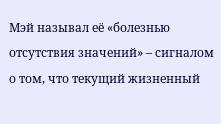Мэй называл её «болезнью отсутствия значений» – сигналом о том, что текущий жизненный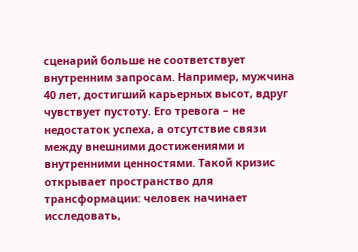сценарий больше не соответствует внутренним запросам. Например, мужчина 40 лет, достигший карьерных высот, вдруг чувствует пустоту. Его тревога – не недостаток успеха, а отсутствие связи между внешними достижениями и внутренними ценностями. Такой кризис открывает пространство для трансформации: человек начинает исследовать,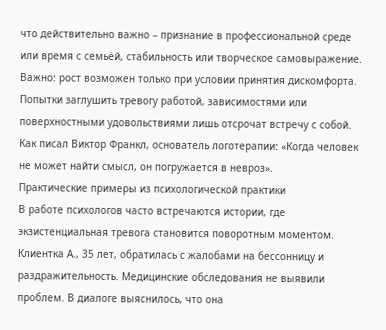что действительно важно – признание в профессиональной среде или время с семьёй, стабильность или творческое самовыражение. Важно: рост возможен только при условии принятия дискомфорта. Попытки заглушить тревогу работой, зависимостями или поверхностными удовольствиями лишь отсрочат встречу с собой. Как писал Виктор Франкл, основатель логотерапии: «Когда человек не может найти смысл, он погружается в невроз».
Практические примеры из психологической практики
В работе психологов часто встречаются истории, где экзистенциальная тревога становится поворотным моментом. Клиентка А., 35 лет, обратилась с жалобами на бессонницу и раздражительность. Медицинские обследования не выявили проблем. В диалоге выяснилось, что она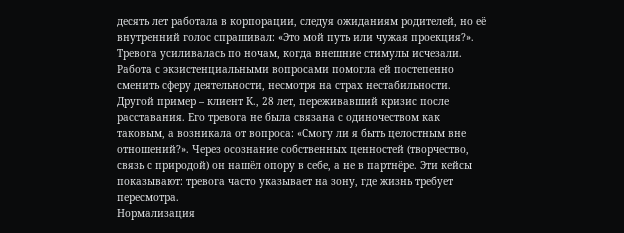десять лет работала в корпорации, следуя ожиданиям родителей, но её внутренний голос спрашивал: «Это мой путь или чужая проекция?». Тревога усиливалась по ночам, когда внешние стимулы исчезали. Работа с экзистенциальными вопросами помогла ей постепенно сменить сферу деятельности, несмотря на страх нестабильности. Другой пример – клиент К., 28 лет, переживавший кризис после расставания. Его тревога не была связана с одиночеством как таковым, а возникала от вопроса: «Смогу ли я быть целостным вне отношений?». Через осознание собственных ценностей (творчество, связь с природой) он нашёл опору в себе, а не в партнёре. Эти кейсы показывают: тревога часто указывает на зону, где жизнь требует пересмотра.
Нормализация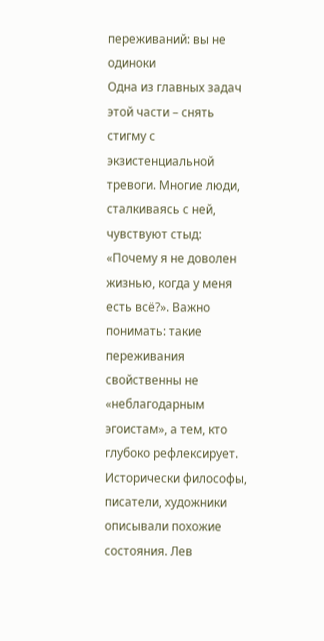переживаний: вы не одиноки
Одна из главных задач этой части – снять стигму с экзистенциальной тревоги. Многие люди, сталкиваясь с ней, чувствуют стыд: «Почему я не доволен жизнью, когда у меня есть всё?». Важно понимать: такие переживания свойственны не «неблагодарным эгоистам», а тем, кто глубоко рефлексирует. Исторически философы, писатели, художники описывали похожие состояния. Лев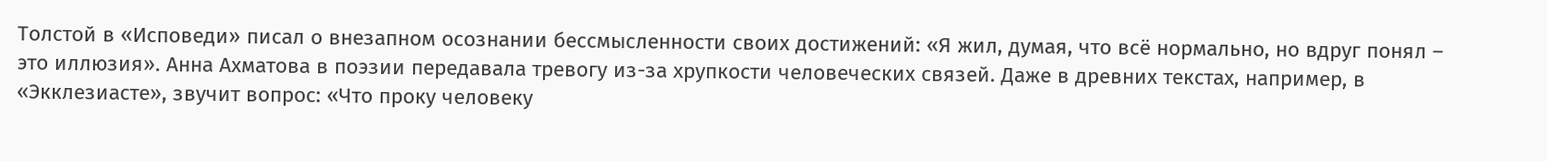Толстой в «Исповеди» писал о внезапном осознании бессмысленности своих достижений: «Я жил, думая, что всё нормально, но вдруг понял – это иллюзия». Анна Ахматова в поэзии передавала тревогу из-за хрупкости человеческих связей. Даже в древних текстах, например, в «Экклезиасте», звучит вопрос: «Что проку человеку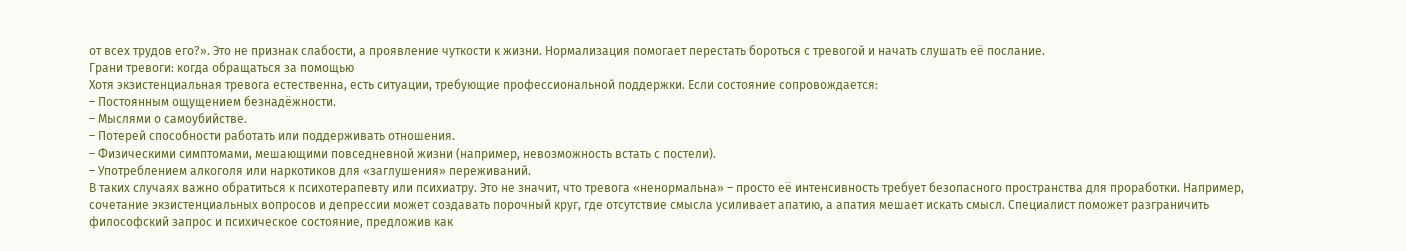от всех трудов его?». Это не признак слабости, а проявление чуткости к жизни. Нормализация помогает перестать бороться с тревогой и начать слушать её послание.
Грани тревоги: когда обращаться за помощью
Хотя экзистенциальная тревога естественна, есть ситуации, требующие профессиональной поддержки. Если состояние сопровождается:
– Постоянным ощущением безнадёжности.
– Мыслями о самоубийстве.
– Потерей способности работать или поддерживать отношения.
– Физическими симптомами, мешающими повседневной жизни (например, невозможность встать с постели).
– Употреблением алкоголя или наркотиков для «заглушения» переживаний.
В таких случаях важно обратиться к психотерапевту или психиатру. Это не значит, что тревога «ненормальна» – просто её интенсивность требует безопасного пространства для проработки. Например, сочетание экзистенциальных вопросов и депрессии может создавать порочный круг, где отсутствие смысла усиливает апатию, а апатия мешает искать смысл. Специалист поможет разграничить философский запрос и психическое состояние, предложив как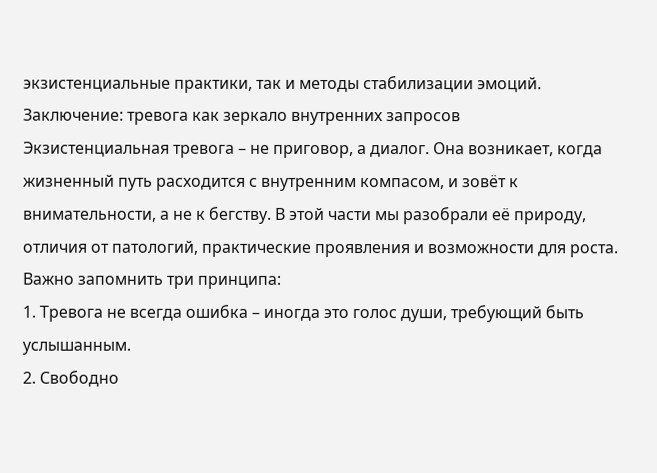экзистенциальные практики, так и методы стабилизации эмоций.
Заключение: тревога как зеркало внутренних запросов
Экзистенциальная тревога – не приговор, а диалог. Она возникает, когда жизненный путь расходится с внутренним компасом, и зовёт к внимательности, а не к бегству. В этой части мы разобрали её природу, отличия от патологий, практические проявления и возможности для роста. Важно запомнить три принципа:
1. Тревога не всегда ошибка – иногда это голос души, требующий быть услышанным.
2. Свободно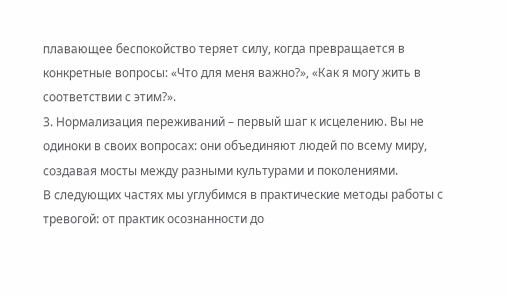плавающее беспокойство теряет силу, когда превращается в конкретные вопросы: «Что для меня важно?», «Как я могу жить в соответствии с этим?».
3. Нормализация переживаний – первый шаг к исцелению. Вы не одиноки в своих вопросах: они объединяют людей по всему миру, создавая мосты между разными культурами и поколениями.
В следующих частях мы углубимся в практические методы работы с тревогой: от практик осознанности до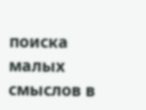поиска малых смыслов в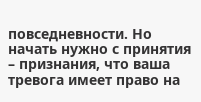повседневности. Но начать нужно с принятия – признания, что ваша тревога имеет право на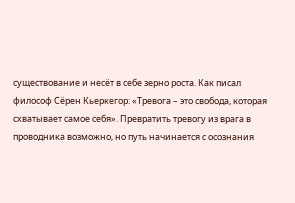существование и несёт в себе зерно роста. Как писал философ Сёрен Кьеркегор: «Тревога – это свобода, которая схватывает самое себя». Превратить тревогу из врага в проводника возможно, но путь начинается с осознания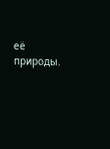её природы.